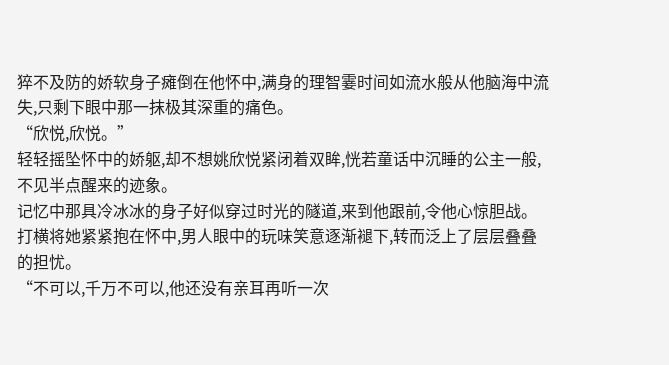猝不及防的娇软身子瘫倒在他怀中,满身的理智霎时间如流水般从他脑海中流失,只剩下眼中那一抹极其深重的痛色。
“欣悦,欣悦。”
轻轻摇坠怀中的娇躯,却不想姚欣悦紧闭着双眸,恍若童话中沉睡的公主一般,不见半点醒来的迹象。
记忆中那具冷冰冰的身子好似穿过时光的隧道,来到他跟前,令他心惊胆战。
打横将她紧紧抱在怀中,男人眼中的玩味笑意逐渐褪下,转而泛上了层层叠叠的担忧。
“不可以,千万不可以,他还没有亲耳再听一次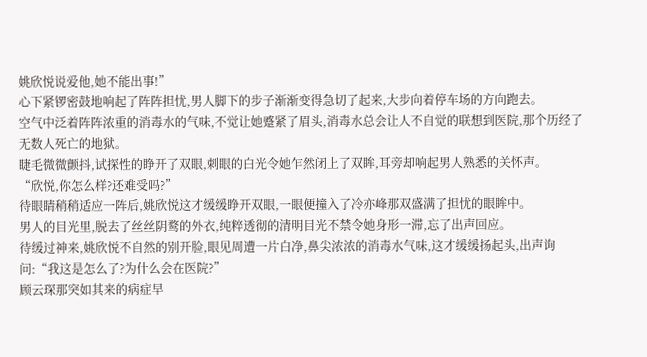姚欣悦说爱他,她不能出事!”
心下紧锣密鼓地响起了阵阵担忧,男人脚下的步子渐渐变得急切了起来,大步向着停车场的方向跑去。
空气中泛着阵阵浓重的消毒水的气味,不觉让她蹙紧了眉头,消毒水总会让人不自觉的联想到医院,那个历经了无数人死亡的地狱。
睫毛微微颤抖,试探性的睁开了双眼,刺眼的白光令她乍然闭上了双眸,耳旁却响起男人熟悉的关怀声。
“欣悦,你怎么样?还难受吗?”
待眼睛稍稍适应一阵后,姚欣悦这才缓缓睁开双眼,一眼便撞入了冷亦峰那双盛满了担忧的眼眸中。
男人的目光里,脱去了丝丝阴鹜的外衣,纯粹透彻的清明目光不禁令她身形一滞,忘了出声回应。
待缓过神来,姚欣悦不自然的别开脸,眼见周遭一片白净,鼻尖浓浓的消毒水气味,这才缓缓扬起头,出声询问:“我这是怎么了?为什么会在医院?”
顾云琛那突如其来的病症早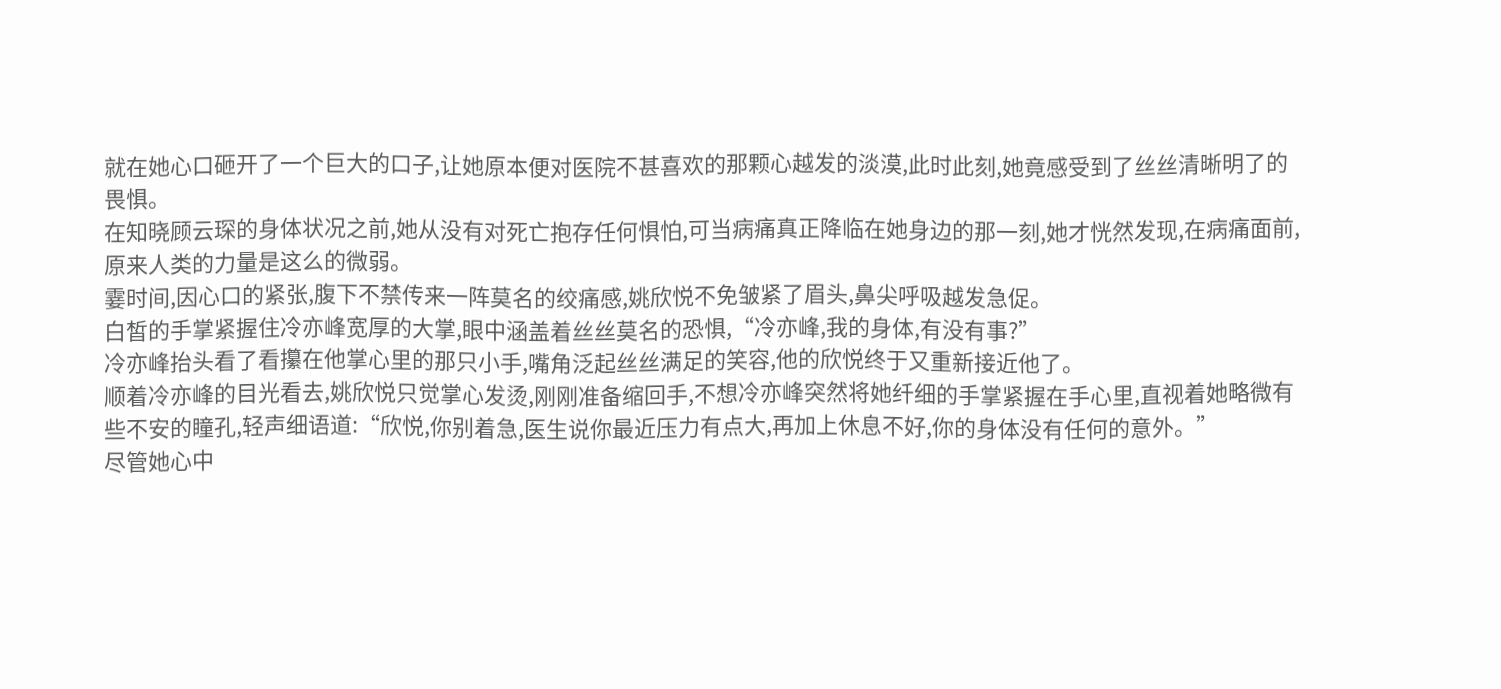就在她心口砸开了一个巨大的口子,让她原本便对医院不甚喜欢的那颗心越发的淡漠,此时此刻,她竟感受到了丝丝清晰明了的畏惧。
在知晓顾云琛的身体状况之前,她从没有对死亡抱存任何惧怕,可当病痛真正降临在她身边的那一刻,她才恍然发现,在病痛面前,原来人类的力量是这么的微弱。
霎时间,因心口的紧张,腹下不禁传来一阵莫名的绞痛感,姚欣悦不免皱紧了眉头,鼻尖呼吸越发急促。
白皙的手掌紧握住冷亦峰宽厚的大掌,眼中涵盖着丝丝莫名的恐惧,“冷亦峰,我的身体,有没有事?”
冷亦峰抬头看了看攥在他掌心里的那只小手,嘴角泛起丝丝满足的笑容,他的欣悦终于又重新接近他了。
顺着冷亦峰的目光看去,姚欣悦只觉掌心发烫,刚刚准备缩回手,不想冷亦峰突然将她纤细的手掌紧握在手心里,直视着她略微有些不安的瞳孔,轻声细语道:“欣悦,你别着急,医生说你最近压力有点大,再加上休息不好,你的身体没有任何的意外。”
尽管她心中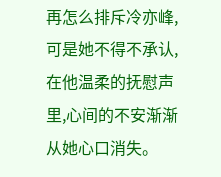再怎么排斥冷亦峰,可是她不得不承认,在他温柔的抚慰声里,心间的不安渐渐从她心口消失。